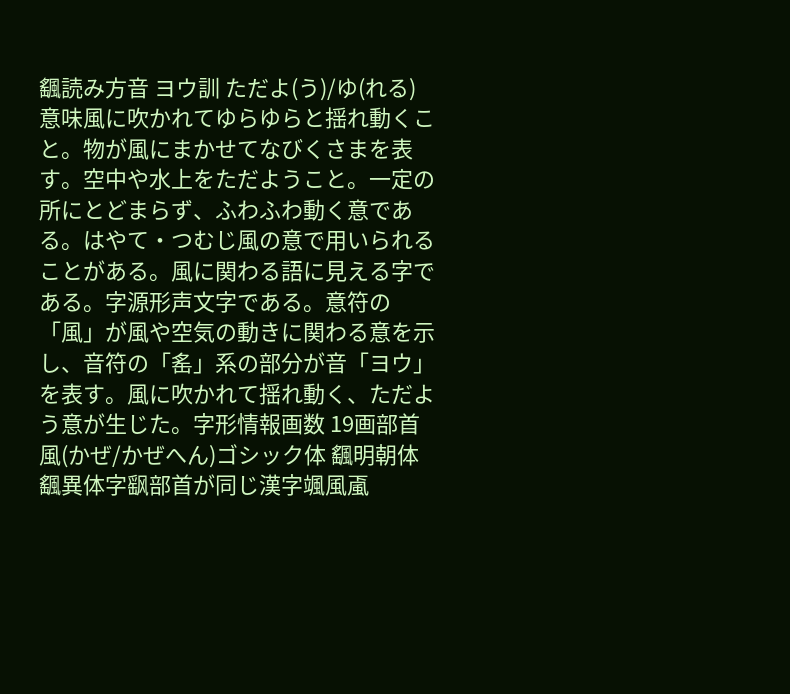颻読み方音 ヨウ訓 ただよ(う)/ゆ(れる)意味風に吹かれてゆらゆらと揺れ動くこと。物が風にまかせてなびくさまを表す。空中や水上をただようこと。一定の所にとどまらず、ふわふわ動く意である。はやて・つむじ風の意で用いられることがある。風に関わる語に見える字である。字源形声文字である。意符の「風」が風や空気の動きに関わる意を示し、音符の「䍃」系の部分が音「ヨウ」を表す。風に吹かれて揺れ動く、ただよう意が生じた。字形情報画数 19画部首 風(かぜ/かぜへん)ゴシック体 颻明朝体 颻異体字飖部首が同じ漢字颯風颪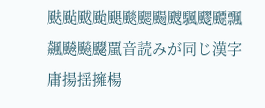颫颭颰颱颶颷颸颺颼颿飂飃飄飆飇飈飋𩗏音読みが同じ漢字庸揚揺擁楊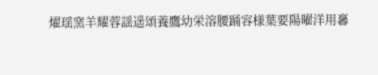燿瑶窯羊耀蓉謡遥頌養鷹幼栄溶腰踊容様葉要陽曜洋用㐯